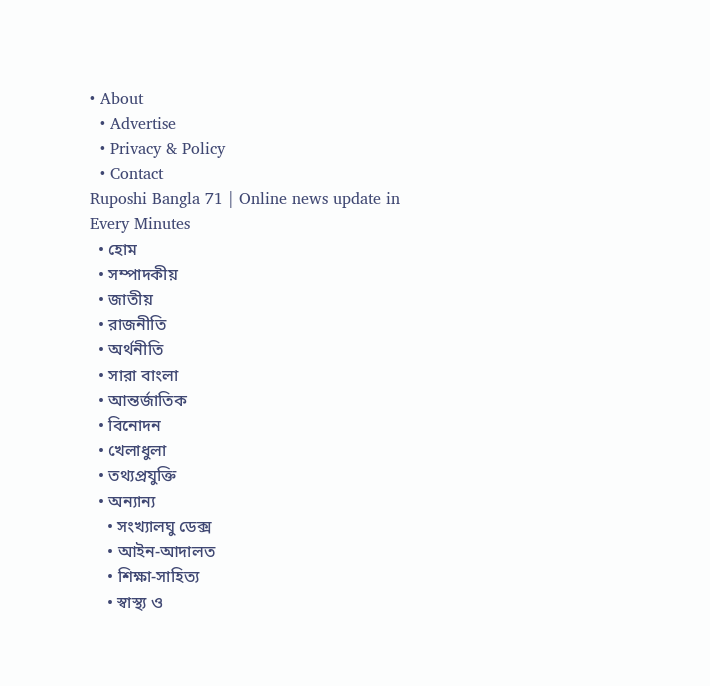• About
  • Advertise
  • Privacy & Policy
  • Contact
Ruposhi Bangla 71 | Online news update in Every Minutes
  • হোম
  • সম্পাদকীয়
  • জাতীয়
  • রাজনীতি
  • অর্থনীতি
  • সারা বাংলা
  • আন্তর্জাতিক
  • বিনোদন
  • খেলাধুলা
  • তথ্যপ্রযুক্তি
  • অন্যান্য
    • সংখ্যালঘু ডেক্স
    • আইন-আদালত
    • শিক্ষা-সাহিত্য
    • স্বাস্থ্য ও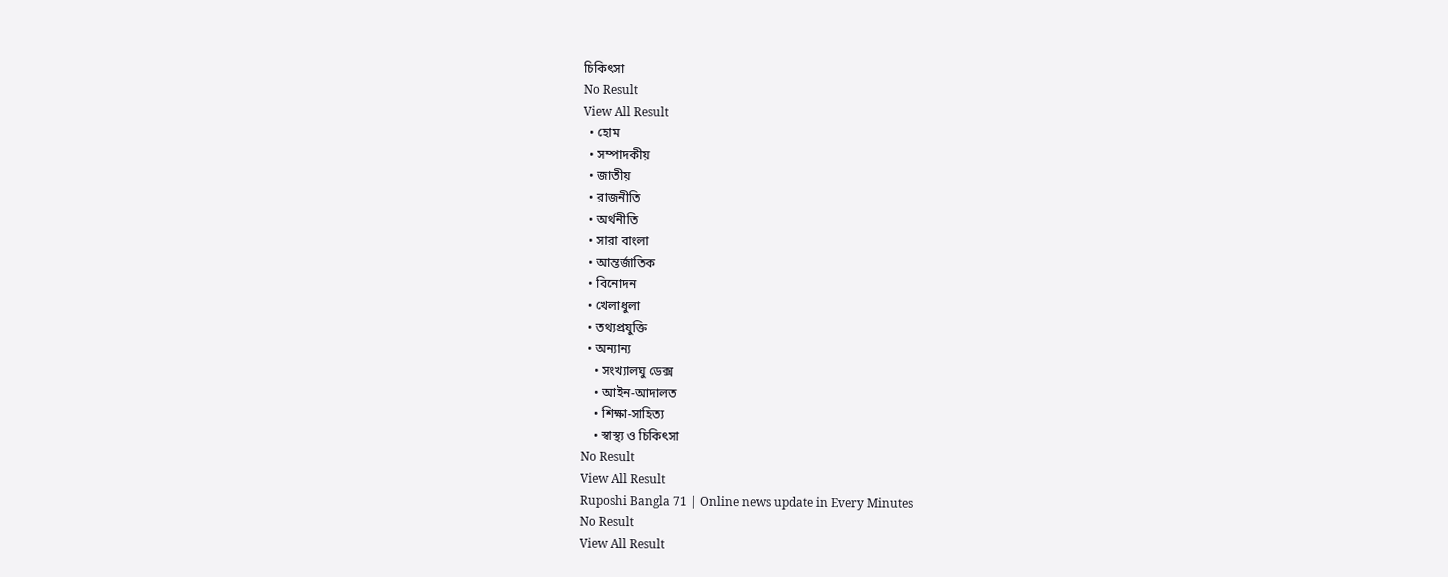চিকিৎসা
No Result
View All Result
  • হোম
  • সম্পাদকীয়
  • জাতীয়
  • রাজনীতি
  • অর্থনীতি
  • সারা বাংলা
  • আন্তর্জাতিক
  • বিনোদন
  • খেলাধুলা
  • তথ্যপ্রযুক্তি
  • অন্যান্য
    • সংখ্যালঘু ডেক্স
    • আইন-আদালত
    • শিক্ষা-সাহিত্য
    • স্বাস্থ্য ও চিকিৎসা
No Result
View All Result
Ruposhi Bangla 71 | Online news update in Every Minutes
No Result
View All Result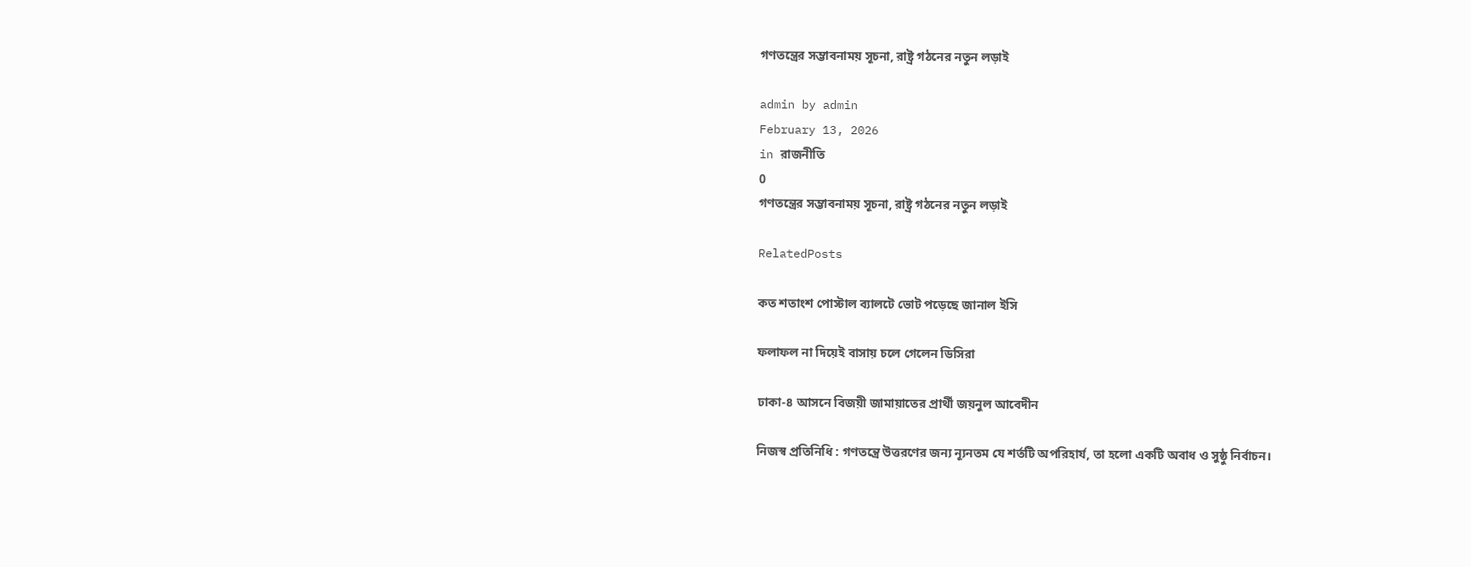গণতন্ত্রের সম্ভাবনাময় সূচনা, রাষ্ট্র গঠনের নতুন লড়াই

admin by admin
February 13, 2026
in রাজনীতি
0
গণতন্ত্রের সম্ভাবনাময় সূচনা, রাষ্ট্র গঠনের নতুন লড়াই

RelatedPosts

কত শতাংশ পোস্টাল ব্যালটে ভোট পড়েছে জানাল ইসি

ফলাফল না দিয়েই বাসায় চলে গেলেন ডিসিরা

ঢাকা-৪ আসনে বিজয়ী জামায়াতের প্রার্থী জয়নুল আবেদীন

নিজস্ব প্রতিনিধি : গণতন্ত্রে উত্তরণের জন্য ন্যূনতম যে শর্তটি অপরিহার্য, তা হলো একটি অবাধ ও সুষ্ঠু নির্বাচন।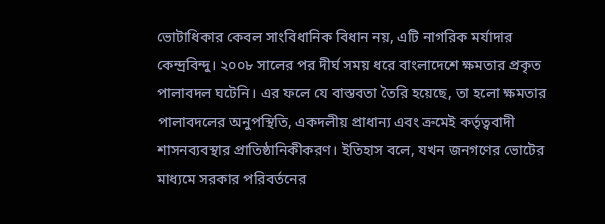ভোটাধিকার কেবল সাংবিধানিক বিধান নয়, এটি নাগরিক মর্যাদার কেন্দ্রবিন্দু। ২০০৮ সালের পর দীর্ঘ সময় ধরে বাংলাদেশে ক্ষমতার প্রকৃত পালাবদল ঘটেনি। এর ফলে যে বাস্তবতা তৈরি হয়েছে, তা হলো ক্ষমতার পালাবদলের অনুপস্থিতি, একদলীয় প্রাধান্য এবং ক্রমেই কর্তৃত্ববাদী শাসনব্যবস্থার প্রাতিষ্ঠানিকীকরণ। ইতিহাস বলে, যখন জনগণের ভোটের মাধ্যমে সরকার পরিবর্তনের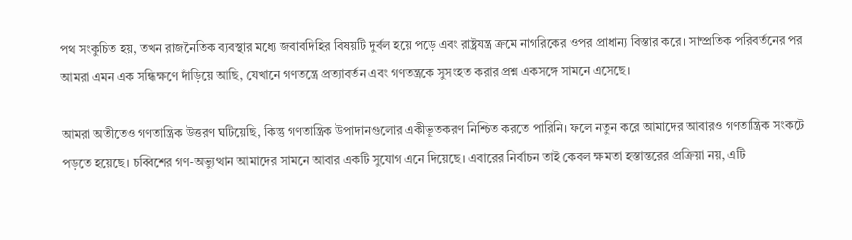পথ সংকুচিত হয়, তখন রাজনৈতিক ব্যবস্থার মধ্যে জবাবদিহির বিষয়টি দুর্বল হয়ে পড়ে এবং রাষ্ট্রযন্ত্র ক্রমে নাগরিকের ওপর প্রাধান্য বিস্তার করে। সাম্প্রতিক পরিবর্তনের পর আমরা এমন এক সন্ধিক্ষণে দাঁড়িয়ে আছি, যেখানে গণতন্ত্রে প্রত্যাবর্তন এবং গণতন্ত্রকে সুসংহত করার প্রশ্ন একসঙ্গে সামনে এসেছে।

আমরা অতীতেও গণতান্ত্রিক উত্তরণ ঘটিয়েছি, কিন্তু গণতান্ত্রিক উপাদানগুলোর একীভূতকরণ নিশ্চিত করতে পারিনি। ফলে নতুন করে আমাদের আবারও গণতান্ত্রিক সংকটে পড়তে হয়েছে। চব্বিশের গণ-অভ্যুত্থান আমাদের সামনে আবার একটি সুযোগ এনে দিয়েছে। এবারের নির্বাচন তাই কেবল ক্ষমতা হস্তান্তরের প্রক্রিয়া নয়, এটি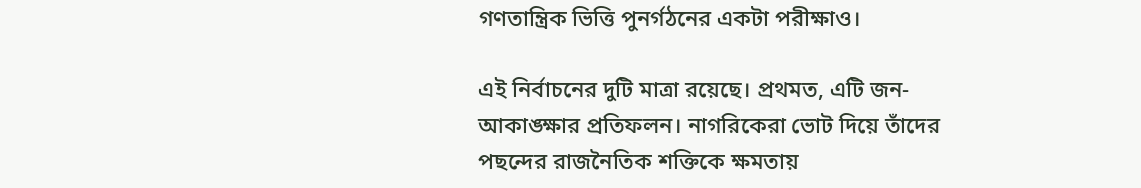গণতান্ত্রিক ভিত্তি পুনর্গঠনের একটা পরীক্ষাও।

এই নির্বাচনের দুটি মাত্রা রয়েছে। প্রথমত, এটি জন-আকাঙ্ক্ষার প্রতিফলন। নাগরিকেরা ভোট দিয়ে তাঁদের পছন্দের রাজনৈতিক শক্তিকে ক্ষমতায়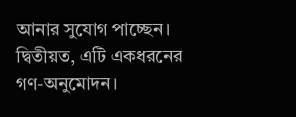আনার সুযোগ পাচ্ছেন। দ্বিতীয়ত, এটি একধরনের গণ-অনুমোদন।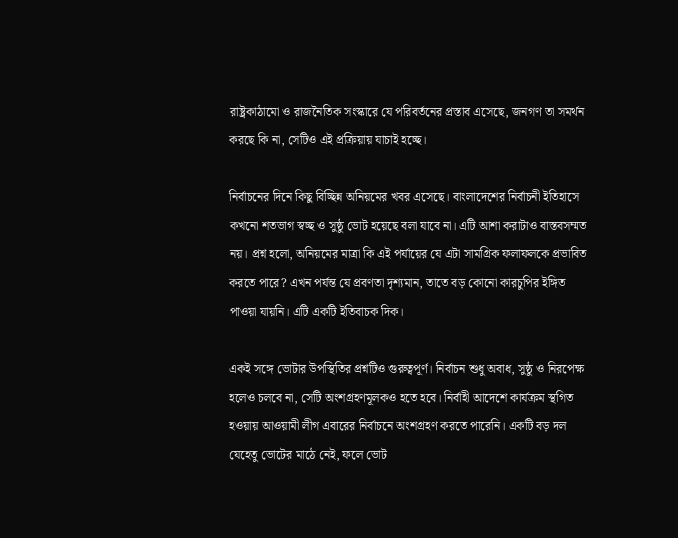রাষ্ট্রকাঠামো ও রাজনৈতিক সংস্কারে যে পরিবর্তনের প্রস্তাব এসেছে, জনগণ তা সমর্থন করছে কি না, সেটিও এই প্রক্রিয়ায় যাচাই হচ্ছে।

নির্বাচনের দিনে কিছু বিচ্ছিন্ন অনিয়মের খবর এসেছে। বাংলাদেশের নির্বাচনী ইতিহাসে কখনো শতভাগ স্বচ্ছ ও সুষ্ঠু ভোট হয়েছে বলা যাবে না। এটি আশা করাটাও বাস্তবসম্মত নয়। প্রশ্ন হলো, অনিয়মের মাত্রা কি এই পর্যায়ের যে এটা সামগ্রিক ফলাফলকে প্রভাবিত করতে পারে? এখন পর্যন্ত যে প্রবণতা দৃশ্যমান, তাতে বড় কোনো কারচুপির ইঙ্গিত পাওয়া যায়নি। এটি একটি ইতিবাচক দিক।

একই সঙ্গে ভোটার উপস্থিতির প্রশ্নটিও গুরুত্বপূর্ণ। নির্বাচন শুধু অবাধ, সুষ্ঠু ও নিরপেক্ষ হলেও চলবে না, সেটি অংশগ্রহণমূলকও হতে হবে। নির্বাহী আদেশে কার্যক্রম স্থগিত হওয়ায় আওয়ামী লীগ এবারের নির্বাচনে অংশগ্রহণ করতে পারেনি। একটি বড় দল যেহেতু ভোটের মাঠে নেই, ফলে ভোট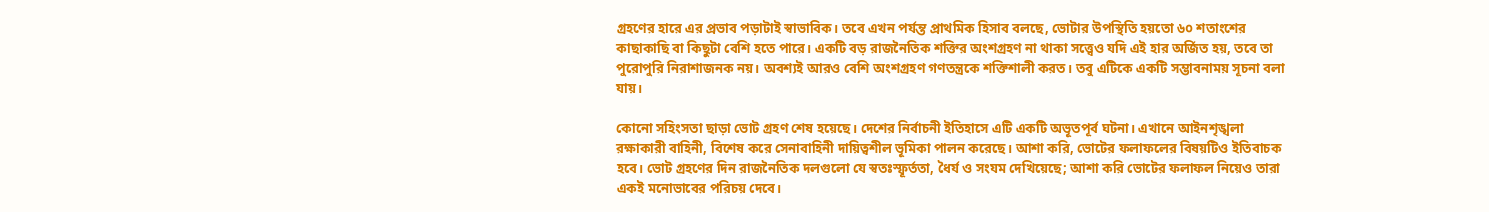গ্রহণের হারে এর প্রভাব পড়াটাই স্বাভাবিক। তবে এখন পর্যন্ত প্রাথমিক হিসাব বলছে, ভোটার উপস্থিতি হয়তো ৬০ শতাংশের কাছাকাছি বা কিছুটা বেশি হতে পারে। একটি বড় রাজনৈতিক শক্তির অংশগ্রহণ না থাকা সত্ত্বেও যদি এই হার অর্জিত হয়, তবে তা পুরোপুরি নিরাশাজনক নয়। অবশ্যই আরও বেশি অংশগ্রহণ গণতন্ত্রকে শক্তিশালী করত। তবু এটিকে একটি সম্ভাবনাময় সূচনা বলা যায়।

কোনো সহিংসতা ছাড়া ভোট গ্রহণ শেষ হয়েছে। দেশের নির্বাচনী ইতিহাসে এটি একটি অভূতপূর্ব ঘটনা। এখানে আইনশৃঙ্খলা রক্ষাকারী বাহিনী, বিশেষ করে সেনাবাহিনী দায়িত্বশীল ভূমিকা পালন করেছে। আশা করি, ভোটের ফলাফলের বিষয়টিও ইতিবাচক হবে। ভোট গ্রহণের দিন রাজনৈতিক দলগুলো যে স্বতঃস্ফূর্ততা, ধৈর্য ও সংযম দেখিয়েছে; আশা করি ভোটের ফলাফল নিয়েও তারা একই মনোভাবের পরিচয় দেবে।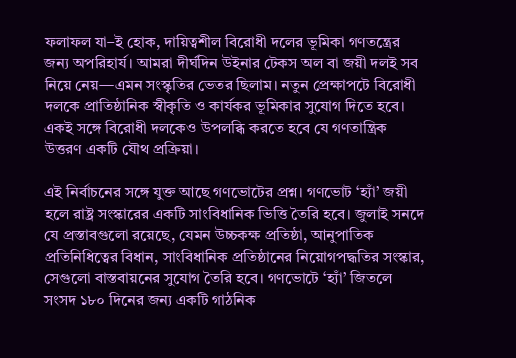ফলাফল যা–ই হোক, দায়িত্বশীল বিরোধী দলের ভূমিকা গণতন্ত্রের জন্য অপরিহার্য। আমরা দীর্ঘদিন উইনার টেকস অল বা জয়ী দলই সব নিয়ে নেয়—এমন সংস্কৃতির ভেতর ছিলাম। নতুন প্রেক্ষাপটে বিরোধী দলকে প্রাতিষ্ঠানিক স্বীকৃতি ও কার্যকর ভূমিকার সুযোগ দিতে হবে। একই সঙ্গে বিরোধী দলকেও উপলব্ধি করতে হবে যে গণতান্ত্রিক উত্তরণ একটি যৌথ প্রক্রিয়া।

এই নির্বাচনের সঙ্গে যুক্ত আছে গণভোটের প্রশ্ন। গণভোট ‘হ্যাঁ’ জয়ী হলে রাষ্ট্র সংস্কারের একটি সাংবিধানিক ভিত্তি তৈরি হবে। জুলাই সনদে যে প্রস্তাবগুলো রয়েছে, যেমন উচ্চকক্ষ প্রতিষ্ঠা, আনুপাতিক প্রতিনিধিত্বের বিধান, সাংবিধানিক প্রতিষ্ঠানের নিয়োগপদ্ধতির সংস্কার, সেগুলো বাস্তবায়নের সুযোগ তৈরি হবে। গণভোটে ‘হ্যাঁ’ জিতলে সংসদ ১৮০ দিনের জন্য একটি গাঠনিক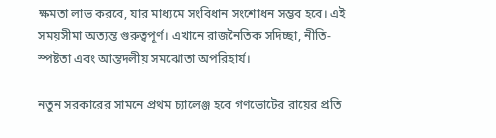ক্ষমতা লাভ করবে, যার মাধ্যমে সংবিধান সংশোধন সম্ভব হবে। এই সময়সীমা অত্যন্ত গুরুত্বপূর্ণ। এখানে রাজনৈতিক সদিচ্ছা, নীতি-স্পষ্টতা এবং আন্তদলীয় সমঝোতা অপরিহার্য।

নতুন সরকারের সামনে প্রথম চ্যালেঞ্জ হবে গণভোটের রায়ের প্রতি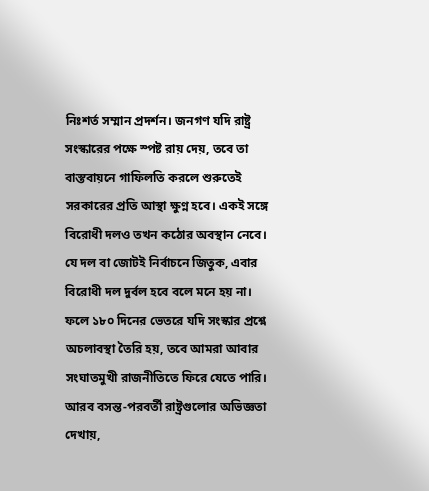নিঃশর্ত সম্মান প্রদর্শন। জনগণ যদি রাষ্ট্র সংস্কারের পক্ষে স্পষ্ট রায় দেয়, তবে তা বাস্তবায়নে গাফিলতি করলে শুরুতেই সরকারের প্রতি আস্থা ক্ষুণ্ন হবে। একই সঙ্গে বিরোধী দলও তখন কঠোর অবস্থান নেবে। যে দল বা জোটই নির্বাচনে জিতুক, এবার বিরোধী দল দুর্বল হবে বলে মনে হয় না। ফলে ১৮০ দিনের ভেতরে যদি সংস্কার প্রশ্নে অচলাবস্থা তৈরি হয়, তবে আমরা আবার সংঘাতমুখী রাজনীতিতে ফিরে যেতে পারি। আরব বসন্ত-পরবর্তী রাষ্ট্রগুলোর অভিজ্ঞতা দেখায়,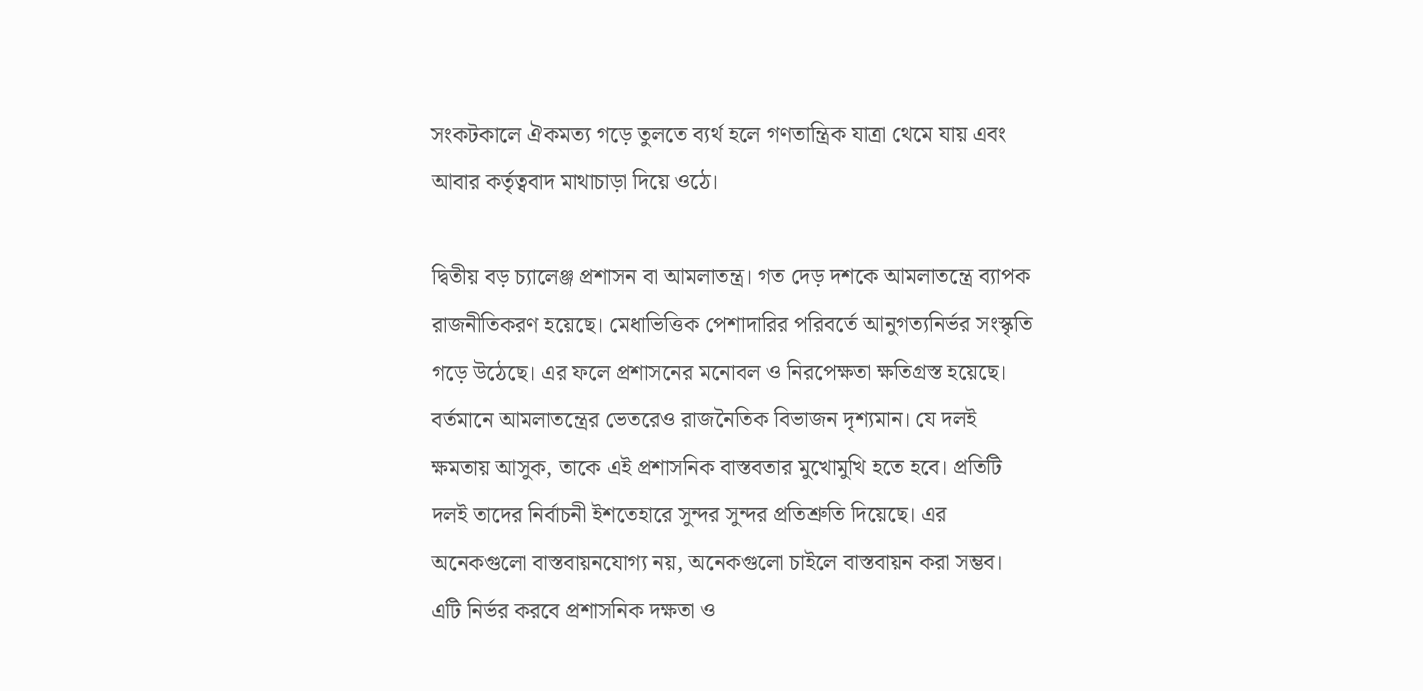সংকটকালে ঐকমত্য গড়ে তুলতে ব্যর্থ হলে গণতান্ত্রিক যাত্রা থেমে যায় এবং আবার কর্তৃত্ববাদ মাথাচাড়া দিয়ে ওঠে।

দ্বিতীয় বড় চ্যালেঞ্জ প্রশাসন বা আমলাতন্ত্র। গত দেড় দশকে আমলাতন্ত্রে ব্যাপক রাজনীতিকরণ হয়েছে। মেধাভিত্তিক পেশাদারির পরিবর্তে আনুগত্যনির্ভর সংস্কৃতি গড়ে উঠেছে। এর ফলে প্রশাসনের মনোবল ও নিরপেক্ষতা ক্ষতিগ্রস্ত হয়েছে। বর্তমানে আমলাতন্ত্রের ভেতরেও রাজনৈতিক বিভাজন দৃশ্যমান। যে দলই ক্ষমতায় আসুক, তাকে এই প্রশাসনিক বাস্তবতার মুখোমুখি হতে হবে। প্রতিটি দলই তাদের নির্বাচনী ইশতেহারে সুন্দর সুন্দর প্রতিশ্রুতি দিয়েছে। এর অনেকগুলো বাস্তবায়নযোগ্য নয়, অনেকগুলো চাইলে বাস্তবায়ন করা সম্ভব। এটি নির্ভর করবে প্রশাসনিক দক্ষতা ও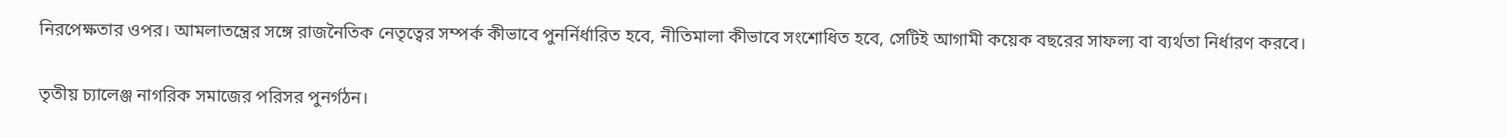নিরপেক্ষতার ওপর। আমলাতন্ত্রের সঙ্গে রাজনৈতিক নেতৃত্বের সম্পর্ক কীভাবে পুনর্নির্ধারিত হবে, নীতিমালা কীভাবে সংশোধিত হবে, সেটিই আগামী কয়েক বছরের সাফল্য বা ব্যর্থতা নির্ধারণ করবে।

তৃতীয় চ্যালেঞ্জ নাগরিক সমাজের পরিসর পুনর্গঠন।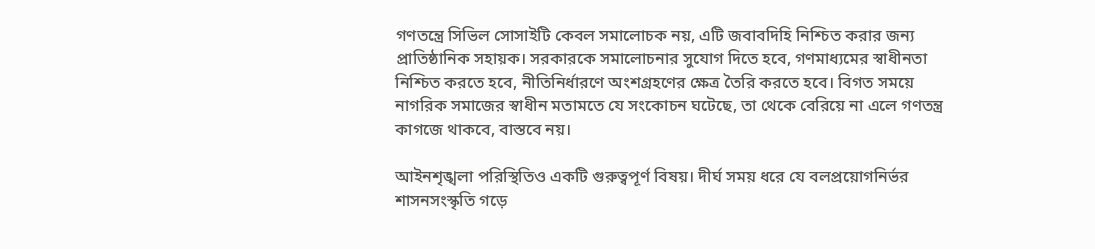গণতন্ত্রে সিভিল সোসাইটি কেবল সমালোচক নয়, এটি জবাবদিহি নিশ্চিত করার জন্য প্রাতিষ্ঠানিক সহায়ক। সরকারকে সমালোচনার সুযোগ দিতে হবে, গণমাধ্যমের স্বাধীনতা নিশ্চিত করতে হবে, নীতিনির্ধারণে অংশগ্রহণের ক্ষেত্র তৈরি করতে হবে। বিগত সময়ে নাগরিক সমাজের স্বাধীন মতামতে যে সংকোচন ঘটেছে, তা থেকে বেরিয়ে না এলে গণতন্ত্র কাগজে থাকবে, বাস্তবে নয়।

আইনশৃঙ্খলা পরিস্থিতিও একটি গুরুত্বপূর্ণ বিষয়। দীর্ঘ সময় ধরে যে বলপ্রয়োগনির্ভর শাসনসংস্কৃতি গড়ে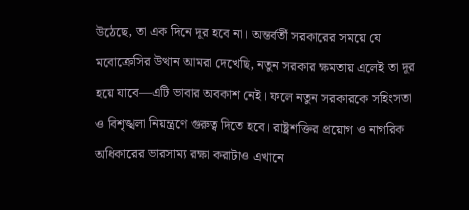উঠেছে, তা এক দিনে দূর হবে না। অন্তর্বর্তী সরকারের সময়ে যে মবোক্রেসির উত্থান আমরা দেখেছি, নতুন সরকার ক্ষমতায় এলেই তা দূর হয়ে যাবে—এটি ভাবার অবকাশ নেই। ফলে নতুন সরকারকে সহিংসতা ও বিশৃঙ্খলা নিয়ন্ত্রণে গুরুত্ব দিতে হবে। রাষ্ট্রশক্তির প্রয়োগ ও নাগরিক অধিকারের ভারসাম্য রক্ষা করাটাও এখানে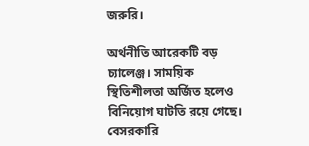জরুরি।

অর্থনীতি আরেকটি বড় চ্যালেঞ্জ। সাময়িক স্থিতিশীলতা অর্জিত হলেও বিনিয়োগ ঘাটতি রয়ে গেছে। বেসরকারি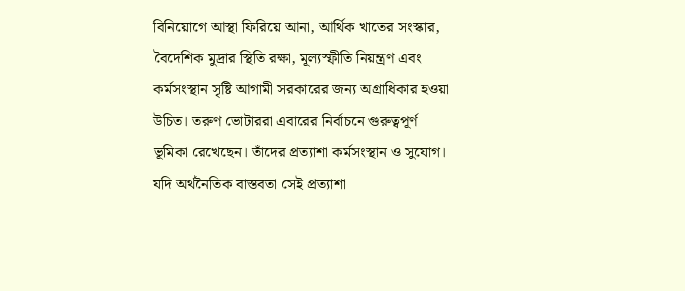বিনিয়োগে আস্থা ফিরিয়ে আনা, আর্থিক খাতের সংস্কার, বৈদেশিক মুদ্রার স্থিতি রক্ষা, মূল্যস্ফীতি নিয়ন্ত্রণ এবং কর্মসংস্থান সৃষ্টি আগামী সরকারের জন্য অগ্রাধিকার হওয়া উচিত। তরুণ ভোটাররা এবারের নির্বাচনে গুরুত্বপূর্ণ ভূমিকা রেখেছেন। তাঁদের প্রত্যাশা কর্মসংস্থান ও সুযোগ। যদি অর্থনৈতিক বাস্তবতা সেই প্রত্যাশা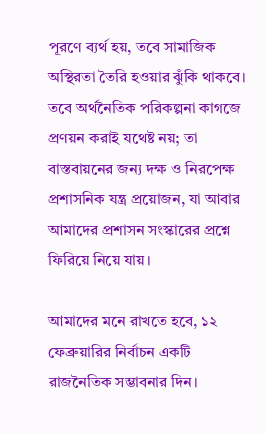পূরণে ব্যর্থ হয়, তবে সামাজিক অস্থিরতা তৈরি হওয়ার ঝুঁকি থাকবে। তবে অর্থনৈতিক পরিকল্পনা কাগজে প্রণয়ন করাই যথেষ্ট নয়; তা বাস্তবায়নের জন্য দক্ষ ও নিরপেক্ষ প্রশাসনিক যন্ত্র প্রয়োজন, যা আবার আমাদের প্রশাসন সংস্কারের প্রশ্নে ফিরিয়ে নিয়ে যায়।

আমাদের মনে রাখতে হবে, ১২ ফেব্রুয়ারির নির্বাচন একটি রাজনৈতিক সম্ভাবনার দিন।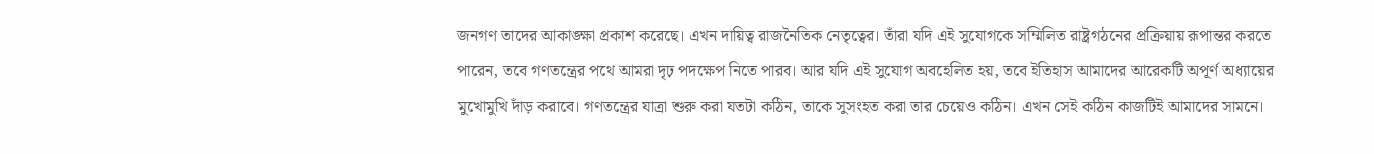জনগণ তাদের আকাঙ্ক্ষা প্রকাশ করেছে। এখন দায়িত্ব রাজনৈতিক নেতৃত্বের। তাঁরা যদি এই সুযোগকে সম্মিলিত রাষ্ট্রগঠনের প্রক্রিয়ায় রূপান্তর করতে পারেন, তবে গণতন্ত্রের পথে আমরা দৃঢ় পদক্ষেপ নিতে পারব। আর যদি এই সুযোগ অবহেলিত হয়, তবে ইতিহাস আমাদের আরেকটি অপূর্ণ অধ্যায়ের মুখোমুখি দাঁড় করাবে। গণতন্ত্রের যাত্রা শুরু করা যতটা কঠিন, তাকে সুসংহত করা তার চেয়েও কঠিন। এখন সেই কঠিন কাজটিই আমাদের সামনে।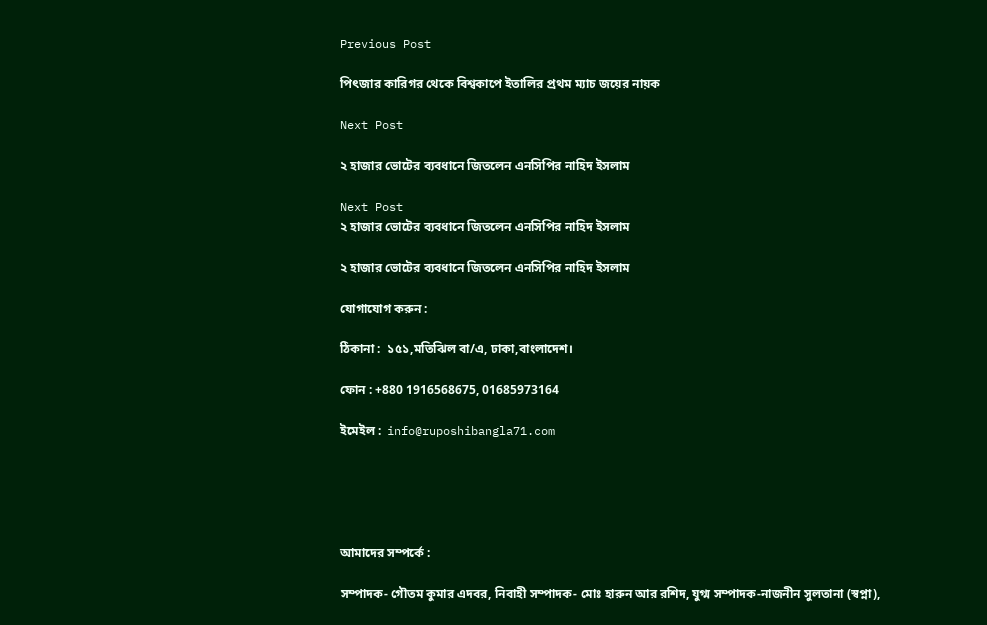Previous Post

পিৎজার কারিগর থেকে বিশ্বকাপে ইতালির প্রথম ম্যাচ জয়ের নায়ক

Next Post

২ হাজার ভোটের ব্যবধানে জিতলেন এনসিপির নাহিদ ইসলাম

Next Post
২ হাজার ভোটের ব্যবধানে জিতলেন এনসিপির নাহিদ ইসলাম

২ হাজার ভোটের ব্যবধানে জিতলেন এনসিপির নাহিদ ইসলাম

যোগাযোগ করুন :

ঠিকানা :  ১৫১,মতিঝিল বা/এ, ঢাকা,বাংলাদেশ।

ফোন : +880 1916568675, 01685973164

ইমেইল :  info@ruposhibangla71.com





আমাদের সম্পর্কে :

সম্পাদক- গৌতম কুমার এদবর, নিবাহী সম্পাদক- মোঃ হারুন আর রশিদ, যুগ্ম সম্পাদক-নাজনীন সুলতানা (স্বপ্না),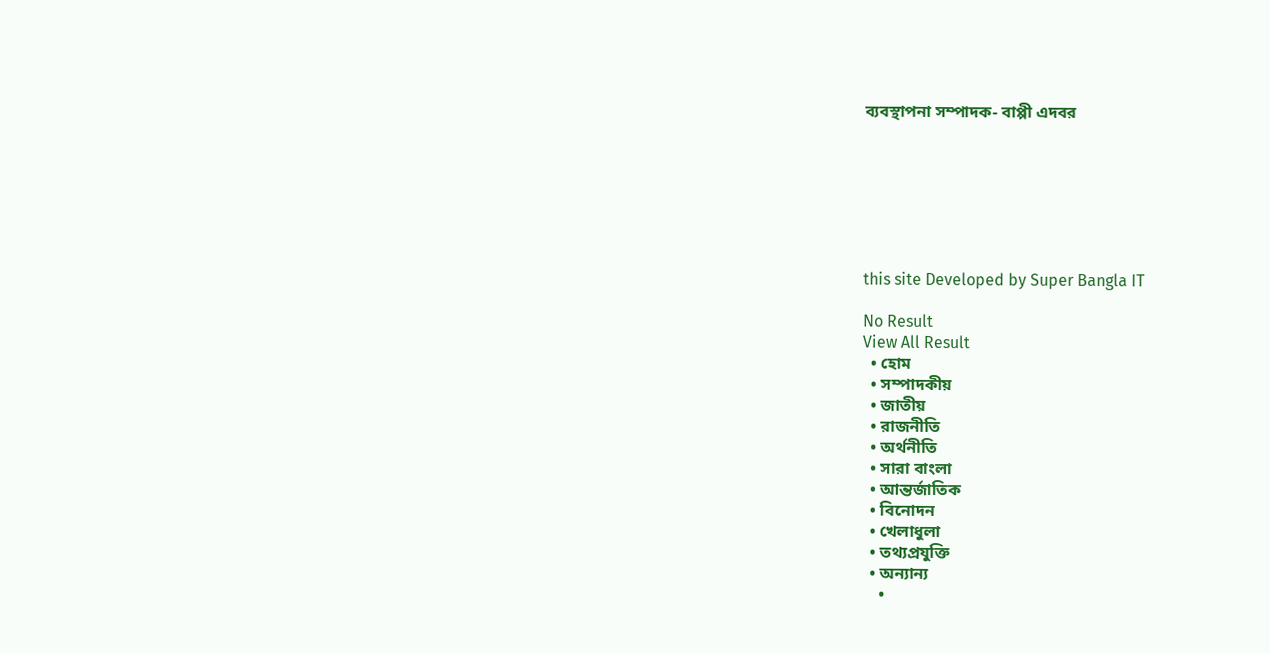ব্যবস্থাপনা সম্পাদক- বাপ্পী এদবর







this site Developed by Super Bangla IT

No Result
View All Result
  • হোম
  • সম্পাদকীয়
  • জাতীয়
  • রাজনীতি
  • অর্থনীতি
  • সারা বাংলা
  • আন্তর্জাতিক
  • বিনোদন
  • খেলাধুলা
  • তথ্যপ্রযুক্তি
  • অন্যান্য
    •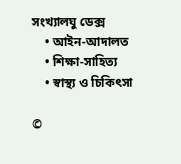সংখ্যালঘু ডেক্স
    • আইন-আদালত
    • শিক্ষা-সাহিত্য
    • স্বাস্থ্য ও চিকিৎসা

©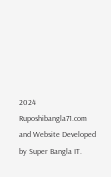2024 Ruposhibangla71.com and Website Developed by Super Bangla IT.